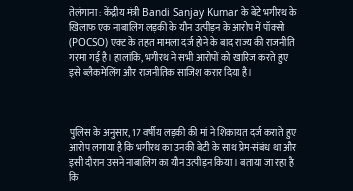तेलंगाना : केंद्रीय मंत्री Bandi Sanjay Kumar के बेटे भगीरथ के खिलाफ एक नाबालिग लड़की के यौन उत्पीड़न के आरोप में पॉक्सो (POCSO) एक्ट के तहत मामला दर्ज होने के बाद राज्य की राजनीति गरमा गई है। हालांकि, भगीरथ ने सभी आरोपों को खारिज करते हुए इसे ब्लैकमेलिंग और राजनीतिक साजिश करार दिया है।



पुलिस के अनुसार, 17 वर्षीय लड़की की मां ने शिकायत दर्ज कराते हुए आरोप लगाया है कि भगीरथ का उनकी बेटी के साथ प्रेम-संबंध था और इसी दौरान उसने नाबालिग का यौन उत्पीड़न किया। बताया जा रहा है कि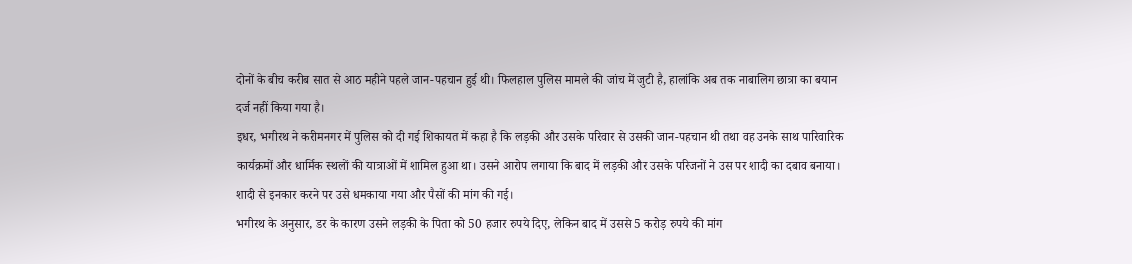दोनों के बीच करीब सात से आठ महीने पहले जान-पहचान हुई थी। फिलहाल पुलिस मामले की जांच में जुटी है, हालांकि अब तक नाबालिग छात्रा का बयान दर्ज नहीं किया गया है।
इधर, भगीरथ ने करीमनगर में पुलिस को दी गई शिकायत में कहा है कि लड़की और उसके परिवार से उसकी जान-पहचान थी तथा वह उनके साथ पारिवारिक कार्यक्रमों और धार्मिक स्थलों की यात्राओं में शामिल हुआ था। उसने आरोप लगाया कि बाद में लड़की और उसके परिजनों ने उस पर शादी का दबाव बनाया। शादी से इनकार करने पर उसे धमकाया गया और पैसों की मांग की गई।
भगीरथ के अनुसार, डर के कारण उसने लड़की के पिता को 50 हजार रुपये दिए, लेकिन बाद में उससे 5 करोड़ रुपये की मांग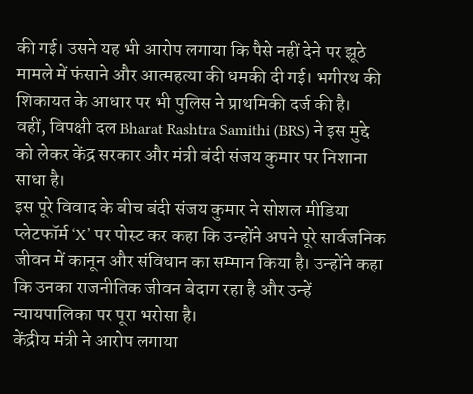की गई। उसने यह भी आरोप लगाया कि पैसे नहीं देने पर झूठे मामले में फंसाने और आत्महत्या की धमकी दी गई। भगीरथ की शिकायत के आधार पर भी पुलिस ने प्राथमिकी दर्ज की है।
वहीं, विपक्षी दल Bharat Rashtra Samithi (BRS) ने इस मुद्दे को लेकर केंद्र सरकार और मंत्री बंदी संजय कुमार पर निशाना साधा है।
इस पूरे विवाद के बीच बंदी संजय कुमार ने सोशल मीडिया प्लेटफॉर्म ‘X’ पर पोस्ट कर कहा कि उन्होंने अपने पूरे सार्वजनिक जीवन में कानून और संविधान का सम्मान किया है। उन्होंने कहा कि उनका राजनीतिक जीवन बेदाग रहा है और उन्हें न्यायपालिका पर पूरा भरोसा है।
केंद्रीय मंत्री ने आरोप लगाया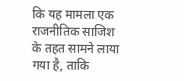कि यह मामला एक राजनीतिक साजिश के तहत सामने लाया गया है, ताकि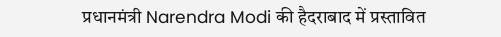प्रधानमंत्री Narendra Modi की हैदराबाद में प्रस्तावित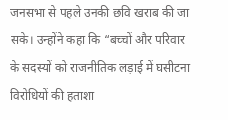जनसभा से पहले उनकी छवि खराब की जा सके। उन्होंने कहा कि “बच्चों और परिवार के सदस्यों को राजनीतिक लड़ाई में घसीटना विरोधियों की हताशा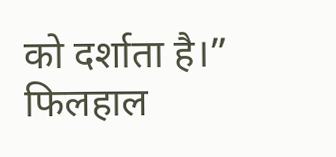को दर्शाता है।”
फिलहाल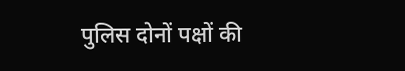पुलिस दोनों पक्षों की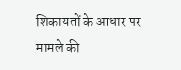शिकायतों के आधार पर मामले की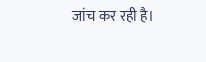जांच कर रही है।